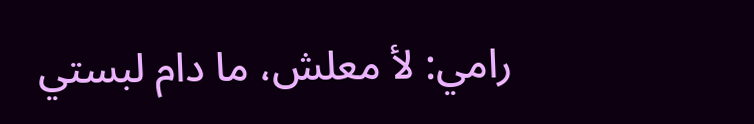رامي: لأ معلش، ما دام لبستي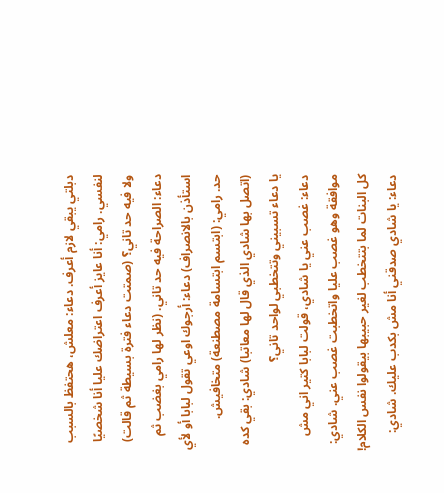دبلتي يبقي لازم أعرف. دعاء: معلش، هحتفظ بالسبب لنفسي. رامي: أنا عايز أعرف اعتراضك عليا أنا شخصيًا ولا فيه حد تاني؟ (صمتت دعاء فترة بسيطة ثم قالت) دعاء: الصراحة فيه حد تاني. (نظر لها رامي بغضب ثم استأذن بالانصراف) دعاء: أرجوك اوعي تقول لبابا أو لأي حد. رامي: (ابتسم ابتسامة مصطنعة) متخافيش. (اتصل بها شادي الذي قال لها معاتبا) شادي: بقي كده يا دعاء تسبيني وتتخطبي لواحد تاني؟
دعاء: غصب عني يا شادي، قولت لبابا كتير اني مش موافقة وهو غصب عليا واتخطبت غصب عني. شادي: كل البنات لما بتتخطب لغير حبيبها بيقولوا نفس الكلام! دعاء: يا شادي صدقني أنا مش بكدب عليك. شادي: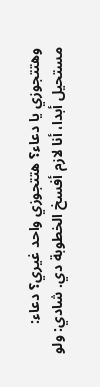وهتتجوزي يا دعاء؟ هتتجوزي واحد غيري؟ دعاء: مستحيل أبدا، أنا لازم أفسخ الخطوبة دي. شادي: ولو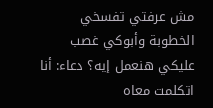مش عرفتي تفسخي الخطوبة وأبوكي غصب عليكي هنعمل إيه؟ دعاء: أنا اتكلمت معاه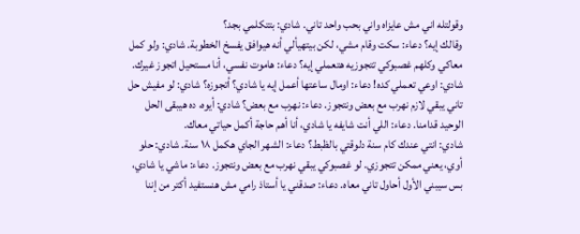وقولتله اني مش عايزاه واني بحب واحد تاني. شادي: بتتكلمي بجد؟
وقالك إيه؟ دعاء: سكت وقام مشي، لكن بيتهيألي أنه هيوافق يفسخ الخطوبة. شادي: ولو كمل معاكي وكلهم غصبوكي تتجوزيه هتعملي إيه؟ دعاء: هاموت نفسي، أنا مستحيل اتجوز غيرك. شادي: اوعي تعملي كده! دعاء: اومال ساعتها أعمل إيه يا شادي؟ أتجوزه؟ شادي: لو مفيش حل تاني يبقي لازم نهرب مع بعض ونتجوز. دعاء: نهرب مع بعض؟ شادي: أيوه، ده هيبقى الحل الوحيد قدامنا. دعاء: اللي أنت شايفه يا شادي، أنا أهم حاجة أكمل حياتي معاك.
شادي: انتي عندك كام سنة دلوقتي بالظبط؟ دعاء: الشهر الجاي هكمل ١٨ سنة. شادي: حلو أوي، يعني ممكن تتجوزي. لو غصبوكي يبقي نهرب مع بعض ونتجوز. دعاء: ماشي يا شادي، بس سيبني الأول أحاول تاني معاه. دعاء: صدقني يا أستاذ رامي مش هنستفيد أكتر من إننا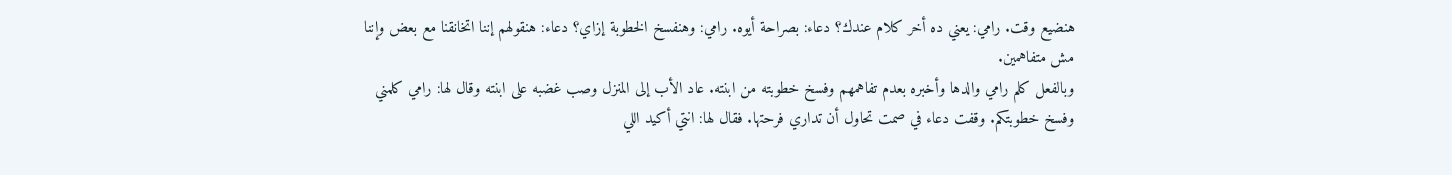هنضيع وقت. رامي: يعني ده أخر كلام عندك؟ دعاء: بصراحة أيوه. رامي: وهنفسخ الخطوبة إزاي؟ دعاء: هنقولهم إننا اتخانقنا مع بعض وإننا مش متفاهمين.
وبالفعل كلم رامي والدها وأخبره بعدم تفاهمهم وفسخ خطوبته من ابنته. عاد الأب إلى المنزل وصب غضبه على ابنته وقال لها: رامي كلمني وفسخ خطوبتكم. وقفت دعاء في صمت تحاول أن تداري فرحتها. فقال لها: انتي أكيد اللي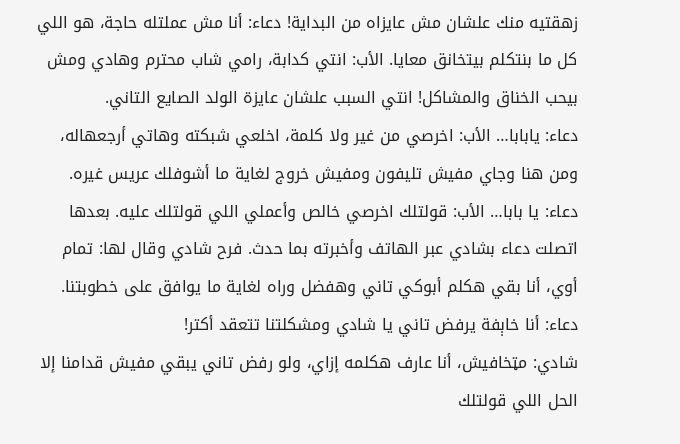زهقتيه منك علشان مش عايزاه من البداية! دعاء: أنا مش عملتله حاجة، هو اللي كل ما بنتكلم بيتخانق معايا. الأب: انتي كدابة، رامي شاب محترم وهادي ومش بيحب الخناق والمشاكل! انتي السبب علشان عايزة الولد الصايع التاني.
دعاء: يابابا… الأب: اخرصي من غير ولا كلمة، اخلعي شبكته وهاتي أرجعهاله، ومن هنا وجاي مفيش تليفون ومفيش خروج لغاية ما أشوفلك عريس غيره. دعاء: يا بابا… الأب: قولتلك اخرصي خالص وأعملي اللي قولتلك عليه. بعدها اتصلت دعاء بشادي عبر الهاتف وأخبرته بما حدث. فرح شادي وقال لها: تمام أوي، أنا بقي هكلم أبوكي تاني وهفضل وراه لغاية ما يوافق على خطوبتنا. دعاء: أنا خاېفة يرفض تاني يا شادي ومشكلتنا تتعقد أكتر!
شادي: مټخافيش، أنا عارف هكلمه إزاي، ولو رفض تاني يبقي مفيش قدامنا إلا الحل اللي قولتلك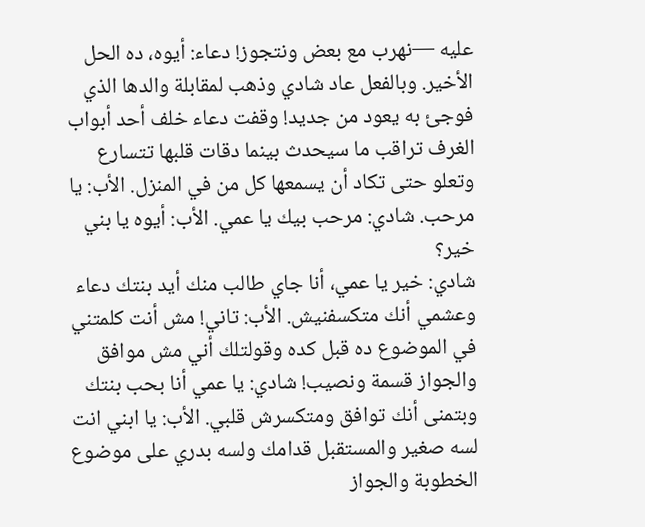عليه —نهرب مع بعض ونتجوز! دعاء: أيوه، ده الحل الأخير. وبالفعل عاد شادي وذهب لمقابلة والدها الذي فوجئ به يعود من جديد! وقفت دعاء خلف أحد أبواب الغرف تراقب ما سيحدث بينما دقات قلبها تتسارع وتعلو حتى تكاد أن يسمعها كل من في المنزل. الأب: يا مرحب. شادي: مرحب بيك يا عمي. الأب: أيوه يا بني خير؟
شادي: خير يا عمي، أنا جاي طالب منك أيد بنتك دعاء وعشمي أنك متكسفنيش. الأب: تاني! مش أنت كلمتني في الموضوع ده قبل كده وقولتلك أني مش موافق والجواز قسمة ونصيب! شادي: يا عمي أنا بحب بنتك وبتمنى أنك توافق ومتكسرش قلبي. الأب: يا ابني انت لسه صغير والمستقبل قدامك ولسه بدري على موضوع الخطوبة والجواز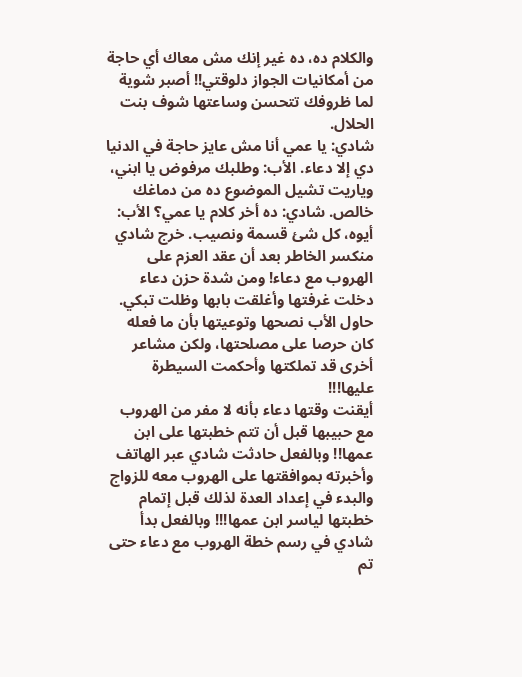والكلام ده، ده غير إنك مش معاك أي حاجة من أمكانيات الجواز دلوقتي!! أصبر شوية لما ظروفك تتحسن وساعتها شوف بنت الحلال.
شادي: يا عمي أنا مش عايز حاجة في الدنيا دي إلا دعاء. الأب: وطلبك مرفوض يا ابني، وياريت تشيل الموضوع ده من دماغك خالص. شادي: ده أخر كلام يا عمي؟ الأب: أيوه، كل شئ قسمة ونصيب. خرج شادي منكسر الخاطر بعد أن عقد العزم على الهروب مع دعاء! ومن شدة حزن دعاء دخلت غرفتها وأغلقت بابها وظلت تبكي. حاول الأب نصحها وتوعيتها بأن ما فعله كان حرصا على مصلحتها، ولكن مشاعر أخرى قد تملكتها وأحكمت السيطرة عليها!!!
أيقنت وقتها دعاء بأنه لا مفر من الهروب مع حبيبها قبل أن تتم خطبتها على ابن عمها!! وبالفعل حادثت شادي عبر الهاتف وأخبرته بموافقتها على الهروب معه للزواج والبدء في إعداد العدة لذلك قبل إتمام خطبتها لياسر ابن عمها!!! وبالفعل بدأ شادي في رسم خطة الهروب مع دعاء حتى تم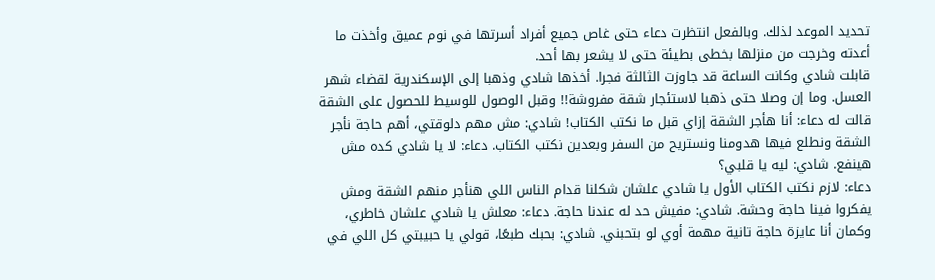تحديد الموعد لذلك. وبالفعل انتظرت دعاء حتى غاص جميع أفراد أسرتها في نوم عميق وأخذت ما أعدته وخرجت من منزلها بخطى بطيئة حتى لا يشعر بها أحد.
قابلت شادي وكانت الساعة قد جاوزت الثالثة فجرا. أخذها شادي وذهبا إلى الإسكندرية لقضاء شهر العسل. وما إن وصلا حتى ذهبا لاستئجار شقة مفروشة!! وقبل الوصول للوسيط للحصول على الشقة قالت له دعاء: أنا هأجر الشقة إزاي قبل ما نكتب الكتاب! شادي: مش مهم دلوقتي، أهم حاجة نأجر الشقة ونطلع فيها هدومنا ونستريح من السفر وبعدين نكتب الكتاب. دعاء: لا يا شادي كده مش هينفع. شادي: ليه يا قلبي؟
دعاء: لازم نكتب الكتاب الأول يا شادي علشان شكلنا قدام الناس اللي هنأجر منهم الشقة ومش يفكروا فينا حاجة وحشة. شادي: مفيش حد له عندنا حاجة. دعاء: معلش يا شادي علشان خاطري، وكمان أنا عايزة حاجة تانية مهمة أوي لو بتحبني. شادي: بحبك طبعًا، قولي يا حبيبتي كل اللي في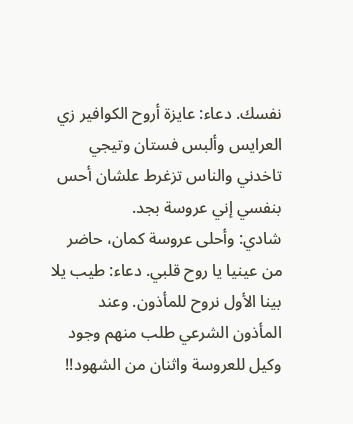نفسك. دعاء: عايزة أروح الكوافير زي العرايس وألبس فستان وتيجي تاخدني والناس تزغرط علشان أحس بنفسي إني عروسة بجد.
شادي: وأحلى عروسة كمان، حاضر من عينيا يا روح قلبي. دعاء: طيب يلا بينا الأول نروح للمأذون. وعند المأذون الشرعي طلب منهم وجود وكيل للعروسة واثنان من الشهود!!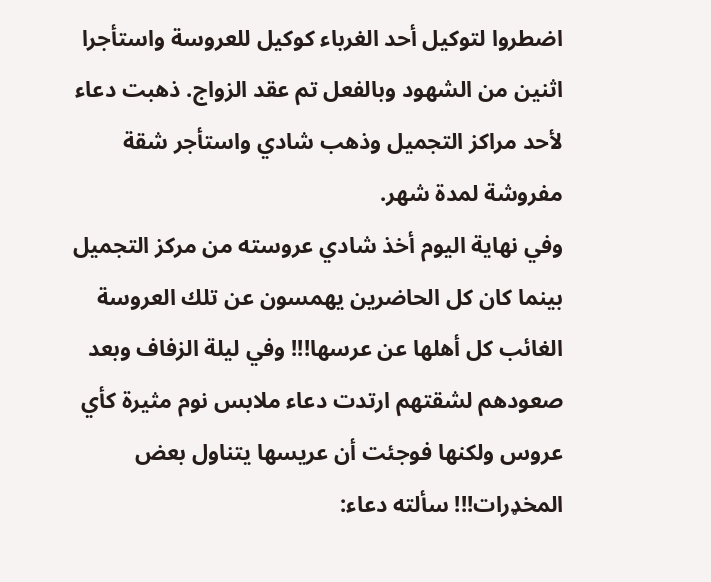اضطروا لتوكيل أحد الغرباء كوكيل للعروسة واستأجرا اثنين من الشهود وبالفعل تم عقد الزواج. ذهبت دعاء لأحد مراكز التجميل وذهب شادي واستأجر شقة مفروشة لمدة شهر.
وفي نهاية اليوم أخذ شادي عروسته من مركز التجميل بينما كان كل الحاضرين يهمسون عن تلك العروسة الغائب كل أهلها عن عرسها!!! وفي ليلة الزفاف وبعد صعودهم لشقتهم ارتدت دعاء ملابس نوم مثيرة كأي عروس ولكنها فوجئت أن عريسها يتناول بعض المخډرات!!! سألته دعاء: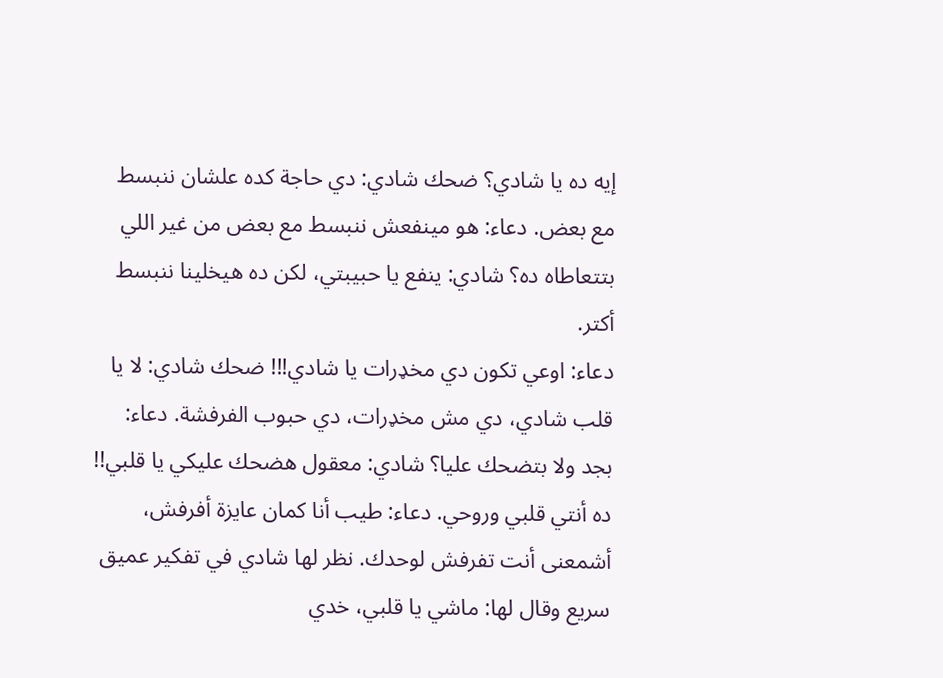إيه ده يا شادي؟ ضحك شادي: دي حاجة كده علشان ننبسط مع بعض. دعاء: هو مينفعش ننبسط مع بعض من غير اللي بتتعاطاه ده؟ شادي: ينفع يا حبيبتي، لكن ده هيخلينا ننبسط أكتر.
دعاء: اوعي تكون دي مخډرات يا شادي!!! ضحك شادي: لا يا قلب شادي، دي مش مخډرات، دي حبوب الفرفشة. دعاء: بجد ولا بتضحك عليا؟ شادي: معقول هضحك عليكي يا قلبي!! ده أنتي قلبي وروحي. دعاء: طيب أنا كمان عايزة أفرفش، أشمعنى أنت تفرفش لوحدك. نظر لها شادي في تفكير عميق سريع وقال لها: ماشي يا قلبي، خدي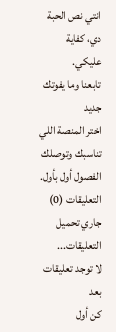انتي نص الحبة دي، كفاية عليكي.
تابعنا وما يفوتك جديد
اختر المنصة اللي تناسبك وتوصلك الفصول أول بأول.
التعليقات (0)
جاري تحميل التعليقات...
لا توجد تعليقات بعد
كن أول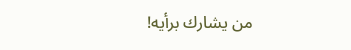من يشارك برأيه!